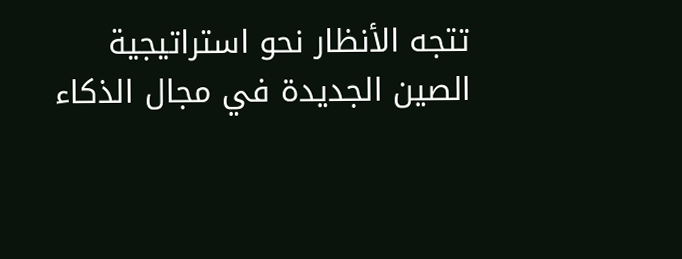تتجه الأنظار نحو استراتيجية الصين الجديدة في مجال الذكاء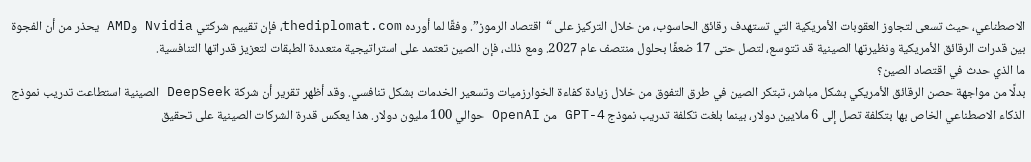الاصطناعي، حيث تسعى لتجاوز العقوبات الأمريكية التي تستهدف رقائق الحاسوب، من خلال التركيز على “اقتصاد الرموز”. وفقًا لما أورده thediplomat.com، فإن تقييم شركتي Nvidia وAMD يحذر من أن الفجوة بين قدرات الرقائق الأمريكية ونظيرتها الصينية قد تتوسع، لتصل حتى 17 ضعفًا بحلول منتصف عام 2027. ومع ذلك، فإن الصين تعتمد على استراتيجية متعددة الطبقات لتعزيز قدراتها التنافسية.
ما الذي حدث في اقتصاد الصين؟
بدلًا من مواجهة حصن الرقائق الأمريكي بشكل مباشر، تبتكر الصين في طرق التفوق من خلال زيادة كفاءة الخوارزميات وتسعير الخدمات بشكل تنافسي. وقد أظهر تقرير أن شركة DeepSeek الصينية استطاعت تدريب نموذج الذكاء الاصطناعي الخاص بها بتكلفة تصل إلى 6 ملايين دولار، بينما بلغت تكلفة تدريب نموذج GPT-4 من OpenAI حوالي 100 مليون دولار. هذا يعكس قدرة الشركات الصينية على تحقيق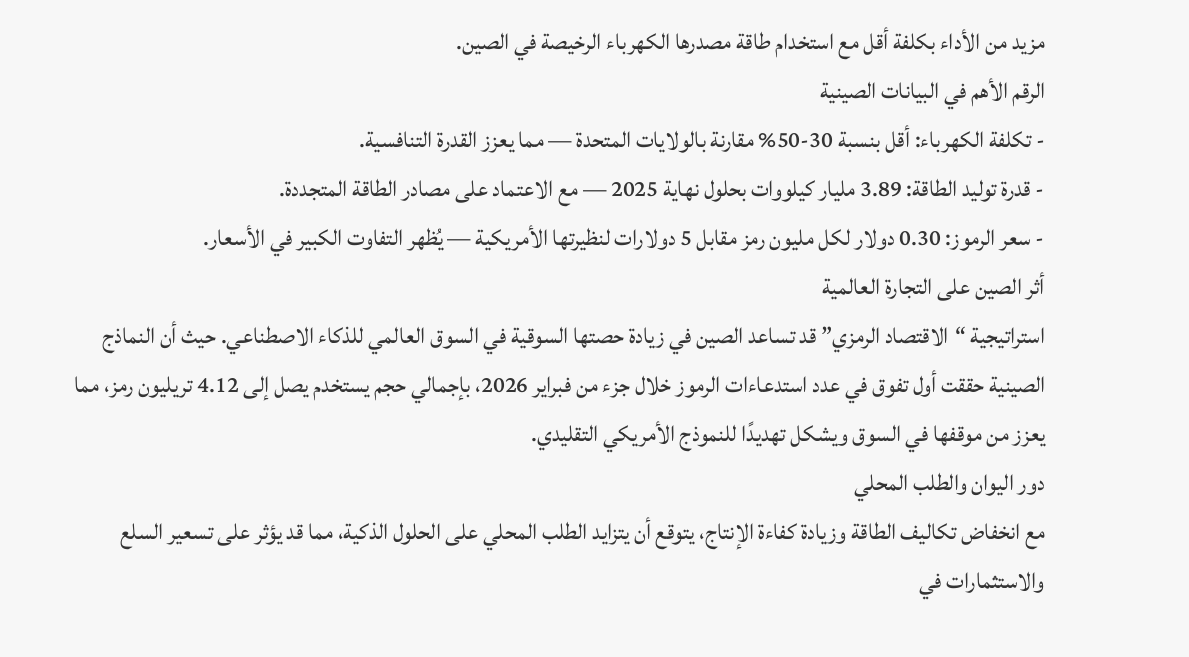مزيد من الأداء بكلفة أقل مع استخدام طاقة مصدرها الكهرباء الرخيصة في الصين.
الرقم الأهم في البيانات الصينية
- تكلفة الكهرباء: أقل بنسبة 30-50% مقارنة بالولايات المتحدة — مما يعزز القدرة التنافسية.
- قدرة توليد الطاقة: 3.89 مليار كيلووات بحلول نهاية 2025 — مع الاعتماد على مصادر الطاقة المتجددة.
- سعر الرموز: 0.30 دولار لكل مليون رمز مقابل 5 دولارات لنظيرتها الأمريكية — يُظهر التفاوت الكبير في الأسعار.
أثر الصين على التجارة العالمية
استراتيجية “الاقتصاد الرمزي” قد تساعد الصين في زيادة حصتها السوقية في السوق العالمي للذكاء الاصطناعي. حيث أن النماذج الصينية حققت أول تفوق في عدد استدعاءات الرموز خلال جزء من فبراير 2026، بإجمالي حجم يستخدم يصل إلى 4.12 تريليون رمز، مما يعزز من موقفها في السوق ويشكل تهديدًا للنموذج الأمريكي التقليدي.
دور اليوان والطلب المحلي
مع انخفاض تكاليف الطاقة وزيادة كفاءة الإنتاج، يتوقع أن يتزايد الطلب المحلي على الحلول الذكية، مما قد يؤثر على تسعير السلع والاستثمارات في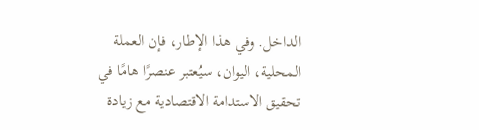الداخل. وفي هذا الإطار، فإن العملة المحلية، اليوان، سيُعتبر عنصرًا هامًا في تحقيق الاستدامة الاقتصادية مع زيادة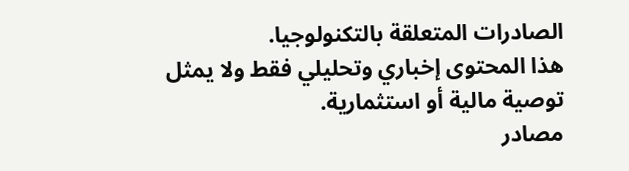الصادرات المتعلقة بالتكنولوجيا.
هذا المحتوى إخباري وتحليلي فقط ولا يمثل توصية مالية أو استثمارية.
مصادر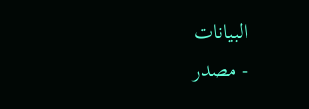البيانات
- مصدر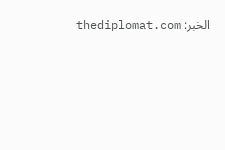الخبر: thediplomat.com